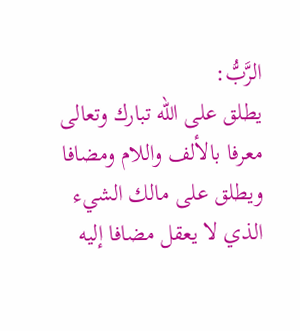الرَّبُّ:
يطلق على الله تبارك وتعالى معرفا بالألف واللام ومضافا ويطلق على مالك الشيء الذي لا يعقل مضافا إليه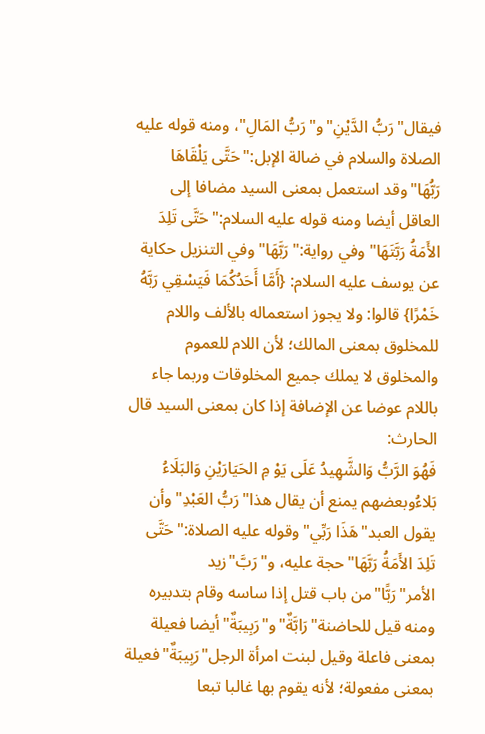فيقال"رَبُّ الدَّيْنِ"و"رَبُّ المَالِ"، ومنه قوله عليه الصلاة والسلام في ضالة الإبل:"حَتَّى يَلْقَاهَا رَبُّهَا"وقد استعمل بمعنى السيد مضافا إلى العاقل أيضا ومنه قوله عليه السلام:"حَتَّى تَلِدَ الأَمَةُ رَبَّتَهَا"وفي رواية:"رَبَّهَا"وفي التنزيل حكاية عن يوسف عليه السلام: {أَمَّا أَحَدُكُمَا فَيَسْقِي رَبَّهُ خَمْرًا} قالوا: ولا يجوز استعماله بالألف واللام للمخلوق بمعنى المالك؛ لأن اللام للعموم والمخلوق لا يملك جميع المخلوقات وربما جاء باللام عوضا عن الإضافة إذا كان بمعنى السيد قال الحارث:
فَهُوَ الرَّبُّ وَالشَّهِيدُ عَلَى يَوْ مِ الحَيَارَيْنِ وَالبَلَاءُ بَلاءُوبعضهم يمنع أن يقال هذا"رَبُّ العَبْدِ"وأن يقول العبد"هَذَا رَبِّي"وقوله عليه الصلاة:"حَتَّى تَلِدَ الأَمَةُ رَبَّهَا"حجة عليه، و"رَبَّ"زيد الأمر"رَبًّا"من باب قتل إذا ساسه وقام بتدبيره ومنه قيل للحاضنة"رَابَّةٌ"و"رَبِيبَةٌ"أيضا فعيلة بمعنى فاعلة وقيل لبنت امرأة الرجل"رَبِيبَةٌ"فعيلة بمعنى مفعولة؛ لأنه يقوم بها غالبا تبعا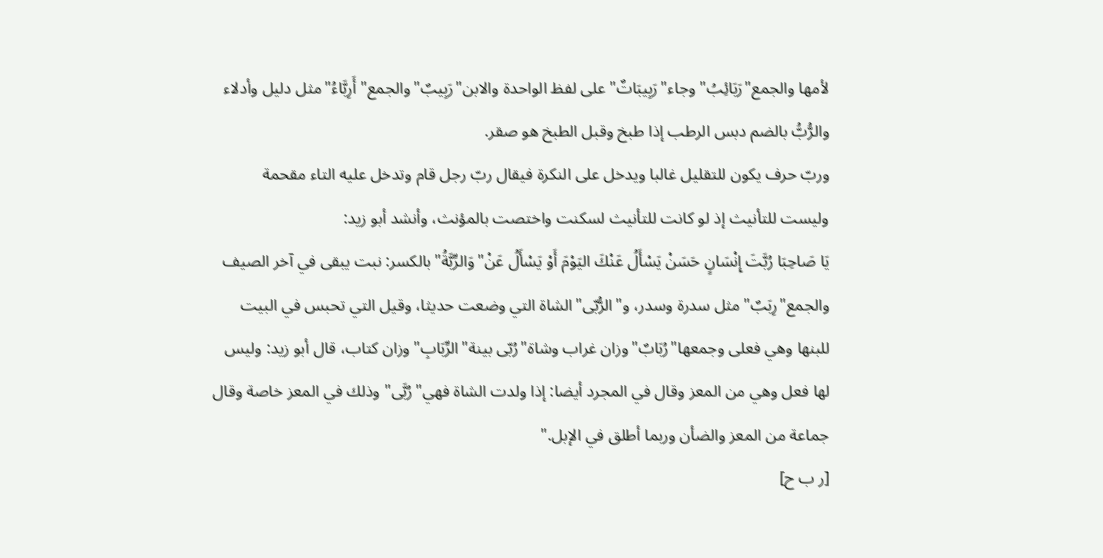لأمها والجمع"رَبَائِبُ"وجاء"رَبِيبَاتٌ"على لفظ الواحدة والابن"رَبِيبٌ"والجمع"أَرِبَّاءُ"مثل دليل وأدلاء
والرُّبُّ بالضم دبس الرطب إذا طبخ وقبل الطبخ هو صقر.
وربّ حرف يكون للتقليل غالبا ويدخل على النكرة فيقال ربّ رجل قام وتدخل عليه التاء مقحمة وليست للتأنيث إذ لو كانت للتأنيث لسكنت واختصت بالمؤنث، وأنشد أبو زيد:
يَا صَاحِبَا رُبَّتَ إِنْسَانٍ حَسَنْ يَسْأَلُ عَنْكَ اليَوْمَ أَوْ يَسْأَلُ عَنْ"وَالرِّبَّةُ"بالكسر: نبت يبقى في آخر الصيف والجمع"رِبَبٌ"مثل سدرة وسدر، و"الرُّبّى"الشاة التي وضعت حديثا، وقيل التي تحبس في البيت للبنها وهي فعلى وجمعها"رُبَابٌ"وزان غراب وشاة"رُبّى بينة"الرِّبَابِ"وزان كتاب، قال أبو زيد: وليس لها فعل وهي من المعز وقال في المجرد أيضا: إذا ولدت الشاة فهي"رُبَّى"وذلك في المعز خاصة وقال جماعة من المعز والضأن وربما أطلق في الإبل."
[ر ب ح]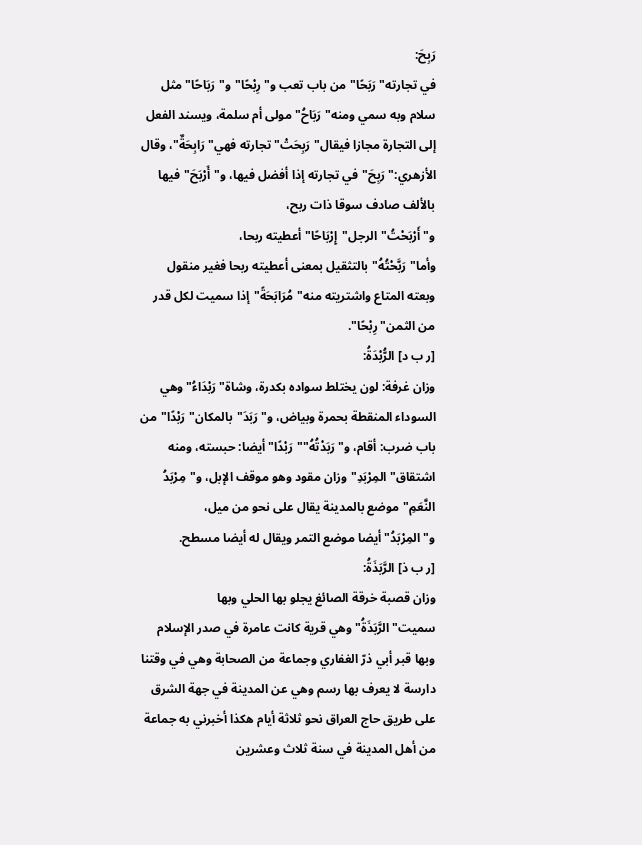رَبِحَ:
في تجارته"رَبَحًا"من باب تعب و"رِبْحًا"و"رَبَاحًا"مثل سلام وبه سمي ومنه"رَبَاحُ"مولى أم سلمة، ويسند الفعل إلى التجارة مجازا فيقال"رَبِحَتْ"تجارته فهي"رَابِحَةٌ"، وقال الأزهري:"رَبِحَ"في تجارته إذا أفضل فيها، و"أَرْبَحَ"فيها بالألف صادف سوقا ذات ربح، و"أَرْبَحْتُ"الرجل"إِرْبَاحًا"أعطيته ربحا، وأما"رَبَّحْتُهُ"بالتثقيل بمعنى أعطيته ربحا فغير منقول وبعته المتاع واشتريته منه"مُرَابَحَةً"إذا سميت لكل قدر من الثمن"رِبْحًا".
[ر ب د] الرُّبْدَةُ:
وزان غرفة: لون يختلط سواده بكدرة، وشاة"رَبْدَاءُ"وهي السوداء المنقطة بحمرة وبياض، و"رَبَدَ"بالمكان"رَبْدًا"من باب ضرب: أقام، و"رَبَدْتُهُ""رَبْدًا"أيضا: حبسته، ومنه اشتقاق"المِرْبَدِ"وزان مقود وهو موقف الإبل، و"مِرْبَدُ النَّعَمِ"موضع بالمدينة يقال على نحو من ميل، و"المِرْبَدُ"أيضا موضع التمر ويقال له أيضا مسطح.
[ر ب ذ] الرَّبَذَةُ:
وزان قصبة خرقة الصائغ يجلو بها الحلي وبها سميت"الرَّبَذَةُ"وهي قرية كانت عامرة في صدر الإسلام وبها قبر أبي ذرّ الغفاري وجماعة من الصحابة وهي في وقتنا دارسة لا يعرف بها رسم وهي عن المدينة في جهة الشرق على طريق حاج العراق نحو ثلاثة أيام هكذا أخبرني به جماعة من أهل المدينة في سنة ثلاث وعشرين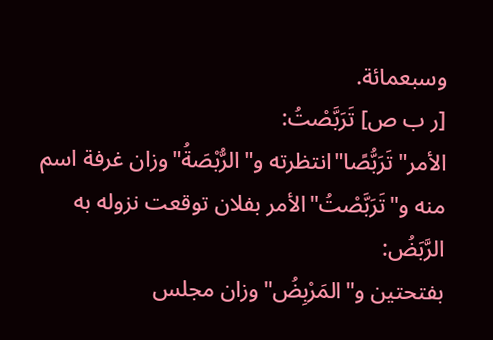وسبعمائة.
[ر ب ص] تَرَبَّصْتُ:
الأمر"تَرَبُّصًا"انتظرته و"الرُّبْصَةُ"وزان غرفة اسم منه و"تَرَبَّصْتُ"الأمر بفلان توقعت نزوله به
الرَّبَضُ:
بفتحتين و"المَرْبِضُ"وزان مجلس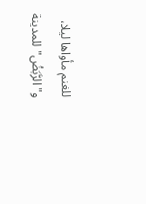للغنم مأواها ليلا، و"الرَّبَضُ"للمدينة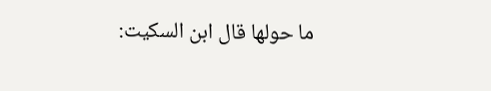ما حولها قال ابن السكيت: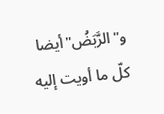و"الرَّبَضُ"أيضا كلّ ما أويت إليه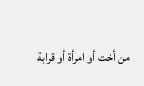من أخت أو امرأة أو قرابة